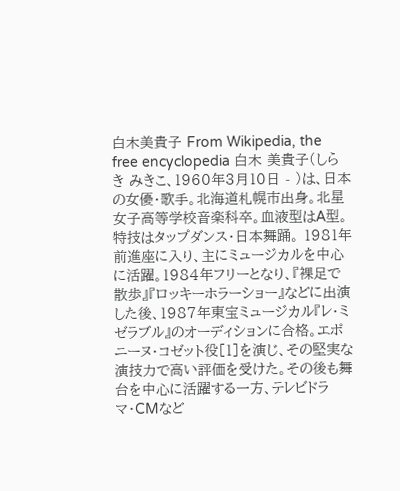白木美貴子 From Wikipedia, the free encyclopedia 白木 美貴子(しらき みきこ、1960年3月10日 - )は、日本の女優・歌手。北海道札幌市出身。北星女子高等学校音楽科卒。血液型はA型。特技はタップダンス・日本舞踊。 1981年前進座に入り、主にミュージカルを中心に活躍。1984年フリーとなり、『裸足で散歩』『ロッキーホラーショー』などに出演した後、1987年東宝ミュージカル『レ・ミゼラブル』のオーディションに合格。エポニーヌ・コゼット役[1]を演じ、その堅実な演技力で高い評価を受けた。その後も舞台を中心に活躍する一方、テレビドラマ・CMなど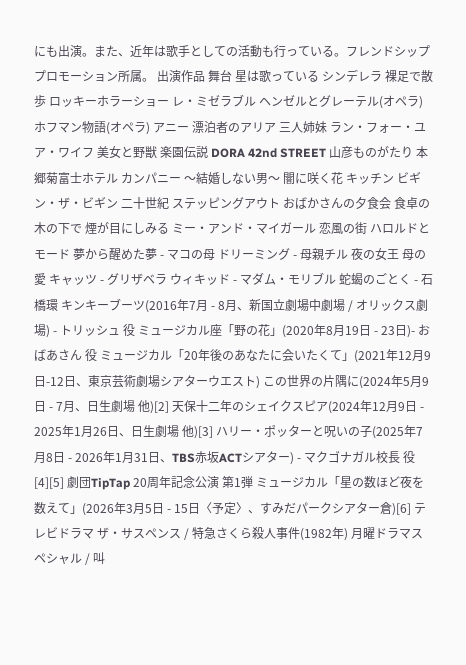にも出演。また、近年は歌手としての活動も行っている。フレンドシッププロモーション所属。 出演作品 舞台 星は歌っている シンデレラ 裸足で散歩 ロッキーホラーショー レ・ミゼラブル ヘンゼルとグレーテル(オペラ) ホフマン物語(オペラ) アニー 漂泊者のアリア 三人姉妹 ラン・フォー・ユア・ワイフ 美女と野獣 楽園伝説 DORA 42nd STREET 山彦ものがたり 本郷菊富士ホテル カンパニー 〜結婚しない男〜 闇に咲く花 キッチン ビギン・ザ・ビギン 二十世紀 ステッピングアウト おばかさんの夕食会 食卓の木の下で 煙が目にしみる ミー・アンド・マイガール 恋風の街 ハロルドとモード 夢から醒めた夢 - マコの母 ドリーミング - 母親チル 夜の女王 母の愛 キャッツ - グリザベラ ウィキッド - マダム・モリブル 蛇蝎のごとく - 石橋環 キンキーブーツ(2016年7月 - 8月、新国立劇場中劇場 / オリックス劇場) - トリッシュ 役 ミュージカル座「野の花」(2020年8月19日 - 23日)- おばあさん 役 ミュージカル「20年後のあなたに会いたくて」(2021年12月9日-12日、東京芸術劇場シアターウエスト) この世界の片隅に(2024年5月9日 - 7月、日生劇場 他)[2] 天保十二年のシェイクスピア(2024年12月9日 - 2025年1月26日、日生劇場 他)[3] ハリー・ポッターと呪いの子(2025年7月8日 - 2026年1月31日、TBS赤坂ACTシアター) - マクゴナガル校長 役[4][5] 劇団TipTap 20周年記念公演 第1弾 ミュージカル「星の数ほど夜を数えて」(2026年3月5日 - 15日〈予定〉、すみだパークシアター倉)[6] テレビドラマ ザ・サスペンス / 特急さくら殺人事件(1982年) 月曜ドラマスペシャル / 叫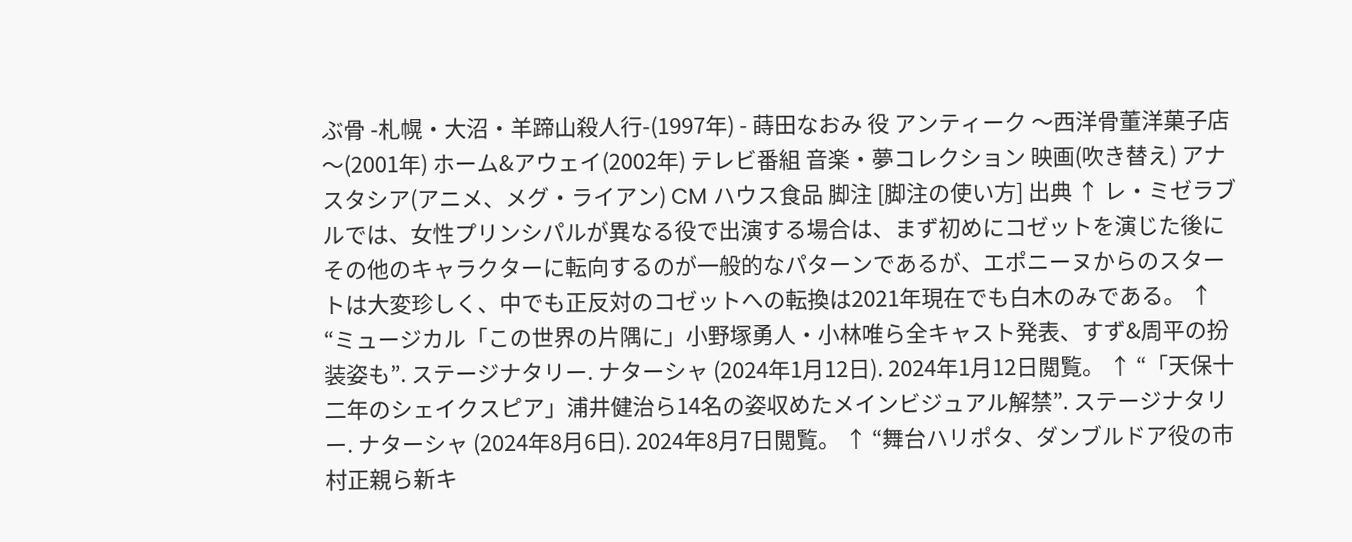ぶ骨 -札幌・大沼・羊蹄山殺人行-(1997年) - 蒔田なおみ 役 アンティーク 〜西洋骨董洋菓子店〜(2001年) ホーム&アウェイ(2002年) テレビ番組 音楽・夢コレクション 映画(吹き替え) アナスタシア(アニメ、メグ・ライアン) CM ハウス食品 脚注 [脚注の使い方] 出典 ↑ レ・ミゼラブルでは、女性プリンシパルが異なる役で出演する場合は、まず初めにコゼットを演じた後にその他のキャラクターに転向するのが一般的なパターンであるが、エポニーヌからのスタートは大変珍しく、中でも正反対のコゼットへの転換は2021年現在でも白木のみである。 ↑ “ミュージカル「この世界の片隅に」小野塚勇人・小林唯ら全キャスト発表、すず&周平の扮装姿も”. ステージナタリー. ナターシャ (2024年1月12日). 2024年1月12日閲覧。 ↑ “「天保十二年のシェイクスピア」浦井健治ら14名の姿収めたメインビジュアル解禁”. ステージナタリー. ナターシャ (2024年8月6日). 2024年8月7日閲覧。 ↑ “舞台ハリポタ、ダンブルドア役の市村正親ら新キ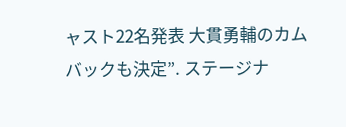ャスト22名発表 大貫勇輔のカムバックも決定”. ステージナ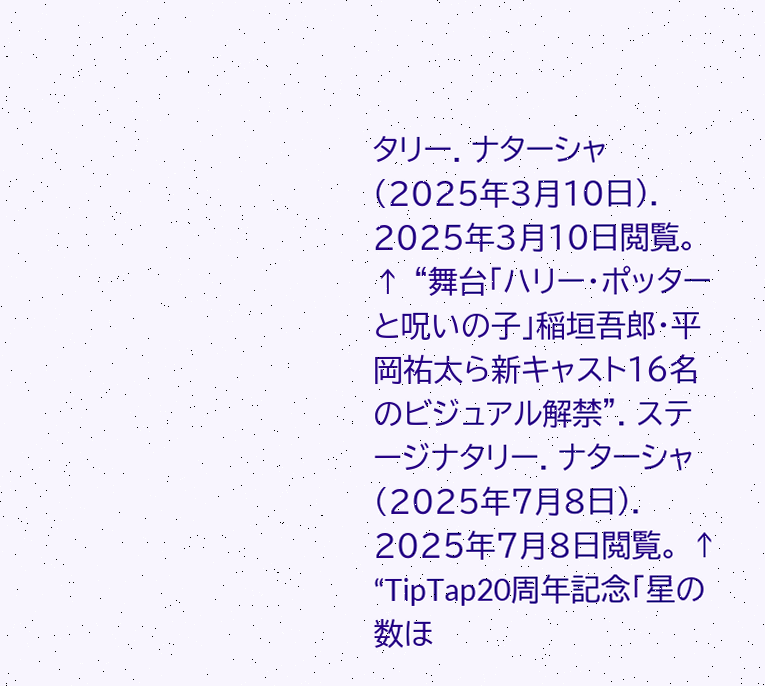タリー. ナターシャ (2025年3月10日). 2025年3月10日閲覧。 ↑ “舞台「ハリー・ポッターと呪いの子」稲垣吾郎・平岡祐太ら新キャスト16名のビジュアル解禁”. ステージナタリー. ナターシャ (2025年7月8日). 2025年7月8日閲覧。 ↑ “TipTap20周年記念「星の数ほ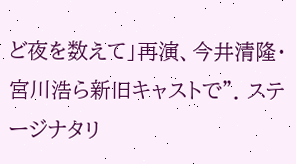ど夜を数えて」再演、今井清隆・宮川浩ら新旧キャストで”. ステージナタリ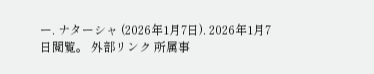ー. ナターシャ (2026年1月7日). 2026年1月7日閲覧。 外部リンク 所属事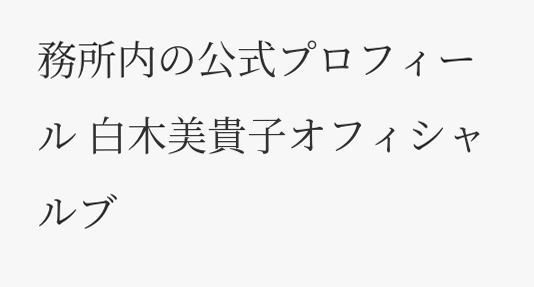務所内の公式プロフィール 白木美貴子オフィシャルブ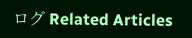ログ Related Articles